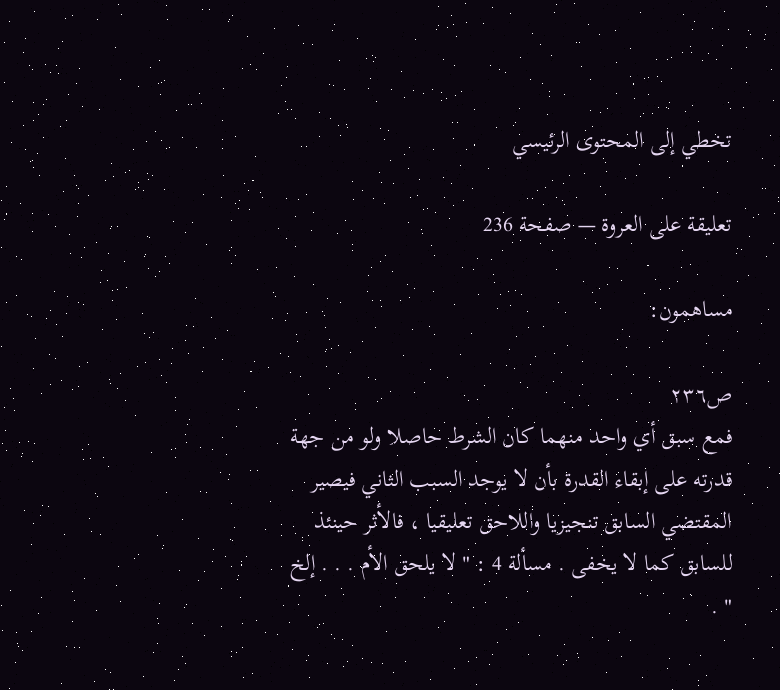تخطي إلى المحتوى الرئيسي

تعليقة على العروة — صفحة 236

مساهمون:

ص٢٣٦
فمع سبق أي واحد منهما كان الشرط حاصلا ولو من جهة قدرته على إبقاء القدرة بأن لا يوجد السبب الثاني فيصير المقتضي السابق تنجيزيا واللاحق تعليقيا ، فالأثر حينئذ للسابق كما لا يخفى . مسألة 4 : " لا يلحق الأم . . . إلخ " .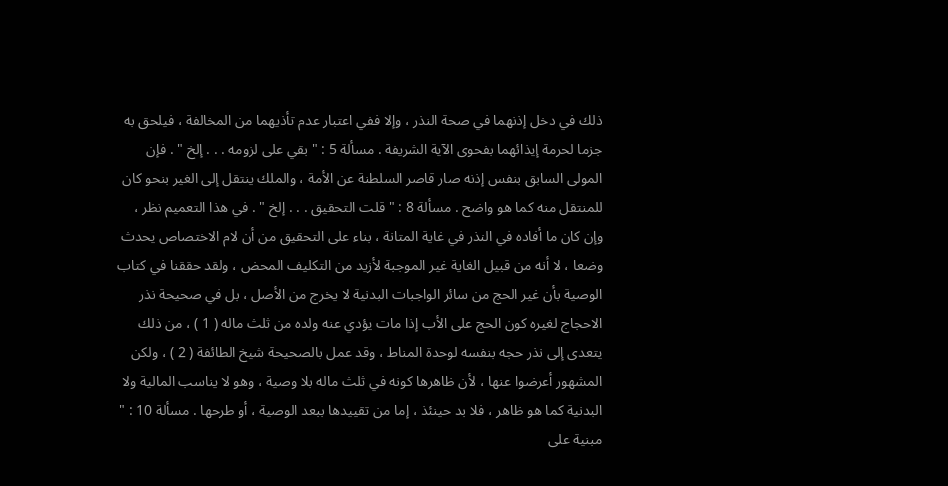ذلك في دخل إذنهما في صحة النذر ، وإلا ففي اعتبار عدم تأذيهما من المخالفة ، فيلحق به جزما لحرمة إيذائهما بفحوى الآية الشريفة . مسألة 5 : " بقي على لزومه . . . إلخ " . فإن المولى السابق بنفس إذنه صار قاصر السلطنة عن الأمة ، والملك ينتقل إلى الغير بنحو كان للمنتقل منه كما هو واضح . مسألة 8 : " قلت التحقيق . . . إلخ " . في هذا التعميم نظر ، وإن كان ما أفاده في النذر في غاية المتانة ، بناء على التحقيق من أن لام الاختصاص يحدث وضعا ، لا أنه من قبيل الغاية غير الموجبة لأزيد من التكليف المحض ، ولقد حققنا في كتاب الوصية بأن غير الحج من سائر الواجبات البدنية لا يخرج من الأصل ، بل في صحيحة نذر الاحجاج لغيره كون الحج على الأب إذا مات يؤدي عنه ولده من ثلث ماله ( 1 ) ، من ذلك يتعدى إلى نذر حجه بنفسه لوحدة المناط ، وقد عمل بالصحيحة شيخ الطائفة ( 2 ) ، ولكن المشهور أعرضوا عنها ، لأن ظاهرها كونه في ثلث ماله بلا وصية ، وهو لا يناسب المالية ولا البدنية كما هو ظاهر ، فلا بد حينئذ ، إما من تقييدها ببعد الوصية ، أو طرحها . مسألة 10 : " مبنية على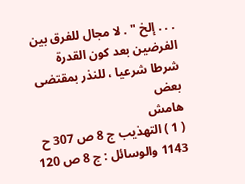. . . إلخ " . لا مجال للفرق بين الفرضين بعد كون القدرة شرطا شرعيا ، للنذر بمقتضى بعض
هامش
( 1 ) التهذيب ج 8 ص 307 ح 1143 والوسائل : ج 8 ص 120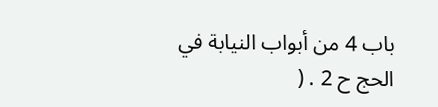باب 4 من أبواب النيابة في الحج ح 2 . (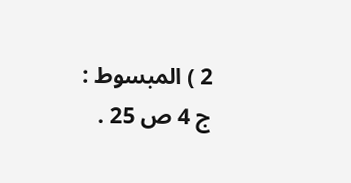2 ) المبسوط : ج 4 ص 25 .